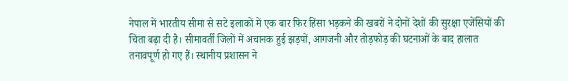नेपाल में भारतीय सीमा से सटे इलाकों में एक बार फिर हिंसा भड़कने की खबरों ने दोनों देशों की सुरक्षा एजेंसियों की चिंता बढ़ा दी है। सीमावर्ती जिलों में अचानक हुई झड़पों, आगजनी और तोड़फोड़ की घटनाओं के बाद हालात तनावपूर्ण हो गए हैं। स्थानीय प्रशासन ने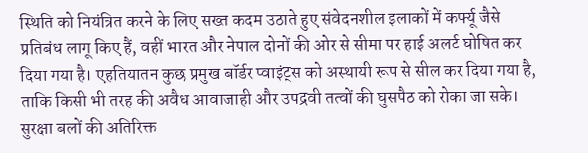स्थिति को नियंत्रित करने के लिए सख्त कदम उठाते हुए संवेदनशील इलाकों में कर्फ्यू जैसे प्रतिबंध लागू किए हैं, वहीं भारत और नेपाल दोनों की ओर से सीमा पर हाई अलर्ट घोषित कर दिया गया है। एहतियातन कुछ प्रमुख बॉर्डर प्वाइंट्स को अस्थायी रूप से सील कर दिया गया है, ताकि किसी भी तरह की अवैध आवाजाही और उपद्रवी तत्वों की घुसपैठ को रोका जा सके। सुरक्षा बलों की अतिरिक्त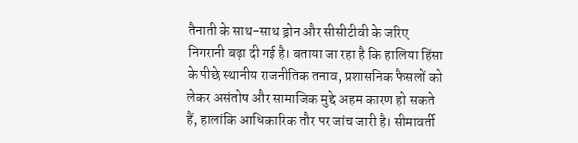तैनाती के साथ-साथ ड्रोन और सीसीटीवी के जरिए निगरानी बढ़ा दी गई है। बताया जा रहा है कि हालिया हिंसा के पीछे स्थानीय राजनीतिक तनाव, प्रशासनिक फैसलों को लेकर असंतोष और सामाजिक मुद्दे अहम कारण हो सकते हैं, हालांकि आधिकारिक तौर पर जांच जारी है। सीमावर्ती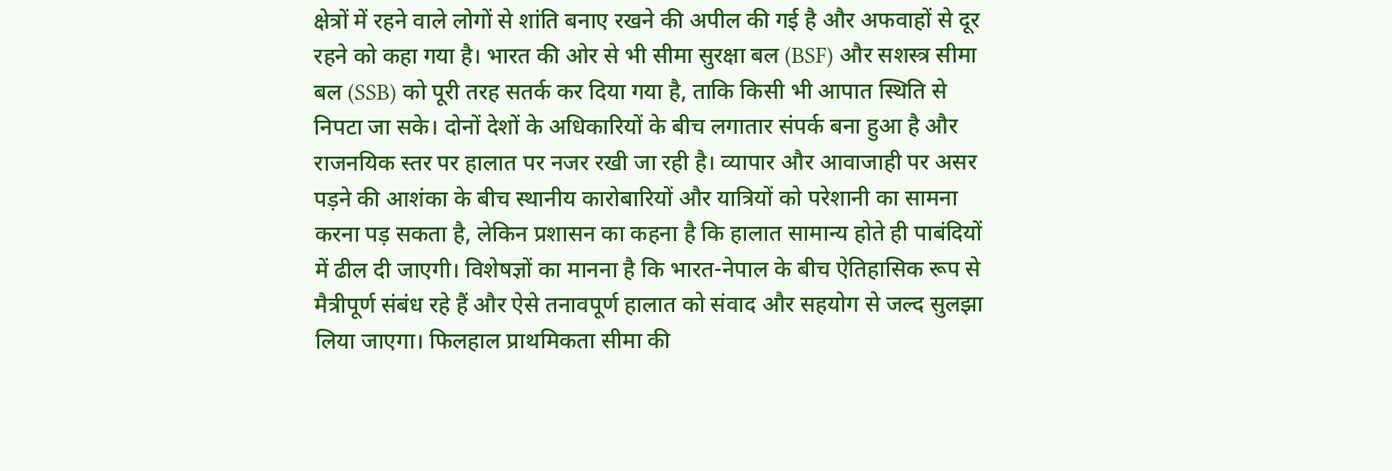क्षेत्रों में रहने वाले लोगों से शांति बनाए रखने की अपील की गई है और अफवाहों से दूर रहने को कहा गया है। भारत की ओर से भी सीमा सुरक्षा बल (BSF) और सशस्त्र सीमा बल (SSB) को पूरी तरह सतर्क कर दिया गया है, ताकि किसी भी आपात स्थिति से निपटा जा सके। दोनों देशों के अधिकारियों के बीच लगातार संपर्क बना हुआ है और राजनयिक स्तर पर हालात पर नजर रखी जा रही है। व्यापार और आवाजाही पर असर पड़ने की आशंका के बीच स्थानीय कारोबारियों और यात्रियों को परेशानी का सामना करना पड़ सकता है, लेकिन प्रशासन का कहना है कि हालात सामान्य होते ही पाबंदियों में ढील दी जाएगी। विशेषज्ञों का मानना है कि भारत-नेपाल के बीच ऐतिहासिक रूप से मैत्रीपूर्ण संबंध रहे हैं और ऐसे तनावपूर्ण हालात को संवाद और सहयोग से जल्द सुलझा लिया जाएगा। फिलहाल प्राथमिकता सीमा की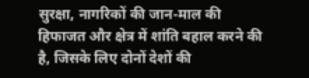सुरक्षा, नागरिकों की जान-माल की हिफाजत और क्षेत्र में शांति बहाल करने की है, जिसके लिए दोनों देशों की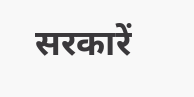सरकारें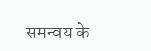समन्वय के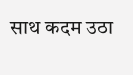साथ कदम उठा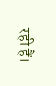रही हैं।